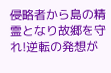侵略者から島の精霊となり故郷を守れ!逆転の発想が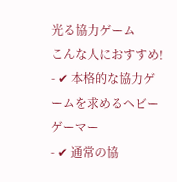光る協力ゲーム
こんな人におすすめ!
- ✔ 本格的な協力ゲームを求めるヘビーゲーマー
- ✔ 通常の協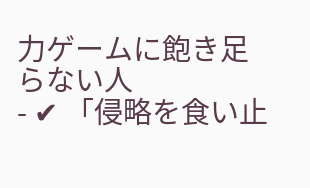力ゲームに飽き足らない人
- ✔ 「侵略を食い止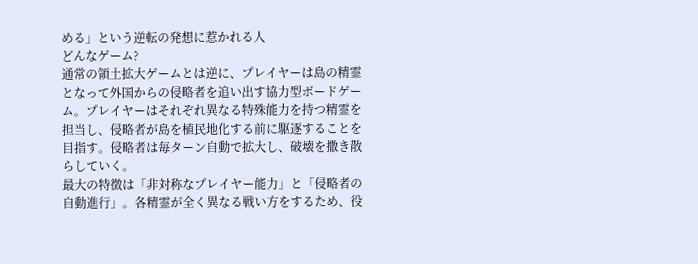める」という逆転の発想に惹かれる人
どんなゲーム?
通常の領土拡大ゲームとは逆に、プレイヤーは島の精霊となって外国からの侵略者を追い出す協力型ボードゲーム。プレイヤーはそれぞれ異なる特殊能力を持つ精霊を担当し、侵略者が島を植民地化する前に駆逐することを目指す。侵略者は毎ターン自動で拡大し、破壊を撒き散らしていく。
最大の特徴は「非対称なプレイヤー能力」と「侵略者の自動進行」。各精霊が全く異なる戦い方をするため、役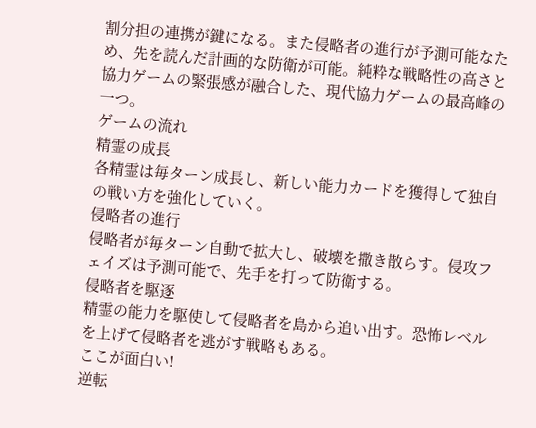割分担の連携が鍵になる。また侵略者の進行が予測可能なため、先を読んだ計画的な防衛が可能。純粋な戦略性の高さと協力ゲームの緊張感が融合した、現代協力ゲームの最高峰の一つ。
ゲームの流れ
精霊の成長
各精霊は毎ターン成長し、新しい能力カードを獲得して独自の戦い方を強化していく。
侵略者の進行
侵略者が毎ターン自動で拡大し、破壊を撒き散らす。侵攻フェイズは予測可能で、先手を打って防衛する。
侵略者を駆逐
精霊の能力を駆使して侵略者を島から追い出す。恐怖レベルを上げて侵略者を逃がす戦略もある。
ここが面白い!
逆転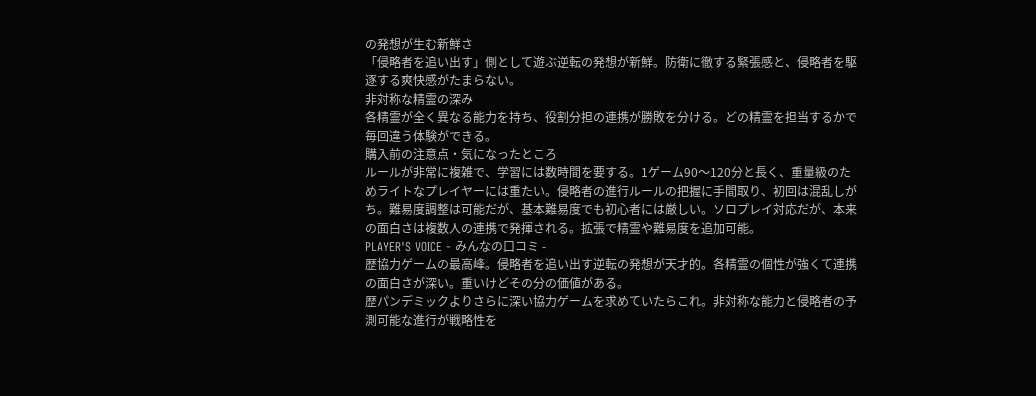の発想が生む新鮮さ
「侵略者を追い出す」側として遊ぶ逆転の発想が新鮮。防衛に徹する緊張感と、侵略者を駆逐する爽快感がたまらない。
非対称な精霊の深み
各精霊が全く異なる能力を持ち、役割分担の連携が勝敗を分ける。どの精霊を担当するかで毎回違う体験ができる。
購入前の注意点・気になったところ
ルールが非常に複雑で、学習には数時間を要する。1ゲーム90〜120分と長く、重量級のためライトなプレイヤーには重たい。侵略者の進行ルールの把握に手間取り、初回は混乱しがち。難易度調整は可能だが、基本難易度でも初心者には厳しい。ソロプレイ対応だが、本来の面白さは複数人の連携で発揮される。拡張で精霊や難易度を追加可能。
PLAYER'S VOICE - みんなの口コミ -
歴協力ゲームの最高峰。侵略者を追い出す逆転の発想が天才的。各精霊の個性が強くて連携の面白さが深い。重いけどその分の価値がある。
歴パンデミックよりさらに深い協力ゲームを求めていたらこれ。非対称な能力と侵略者の予測可能な進行が戦略性を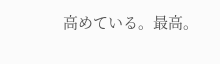高めている。最高。